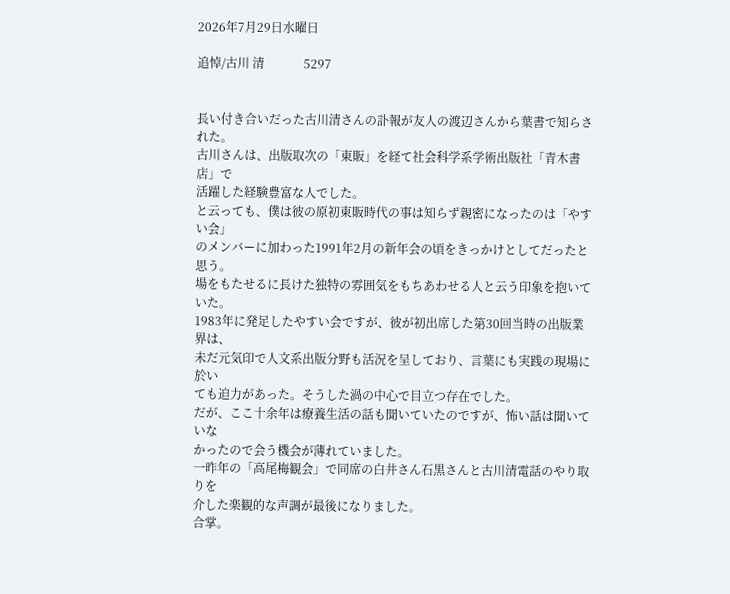2026年7月29日水曜日

追悼/古川 清             5297


長い付き合いだった古川清さんの訃報が友人の渡辺さんから葉書で知らされた。
古川さんは、出版取次の「東販」を経て社会科学系学術出版社「青木書店」で
活躍した経験豊富な人でした。
と云っても、僕は彼の原初東販時代の事は知らず親密になったのは「やすい会」
のメンバーに加わった1991年2月の新年会の頃をきっかけとしてだったと思う。
場をもたせるに長けた独特の雰囲気をもちあわせる人と云う印象を抱いていた。
1983年に発足したやすい会ですが、彼が初出席した第30回当時の出版業界は、
未だ元気印で人文系出版分野も活況を呈しており、言葉にも実践の現場に於い
ても迫力があった。そうした渦の中心で目立つ存在でした。
だが、ここ十余年は療養生活の話も聞いていたのですが、怖い話は聞いていな
かったので会う機会が薄れていました。
一昨年の「高尾梅観会」で同席の白井さん石黒さんと古川清電話のやり取りを
介した楽観的な声調が最後になりました。
合掌。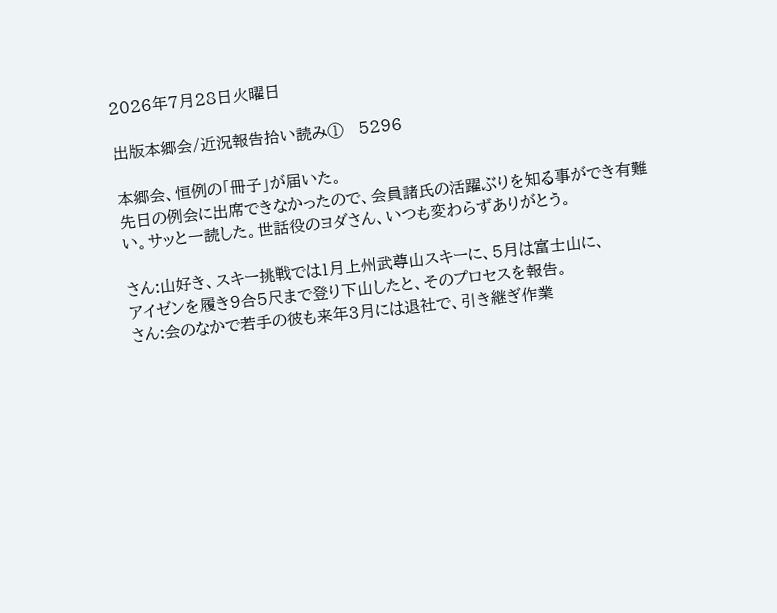2026年7月28日火曜日

出版本郷会/近況報告拾い読み①   5296

本郷会、恒例の「冊子」が届いた。
先日の例会に出席できなかったので、会員諸氏の活躍ぶりを知る事ができ有難
い。サッと一読した。世話役のヨダさん、いつも変わらずありがとう。

さん:山好き、スキー挑戦では1月上州武尊山スキーに、5月は富士山に、
アイゼンを履き9合5尺まで登り下山したと、そのプロセスを報告。
さん:会のなかで若手の彼も来年3月には退社で、引き継ぎ作業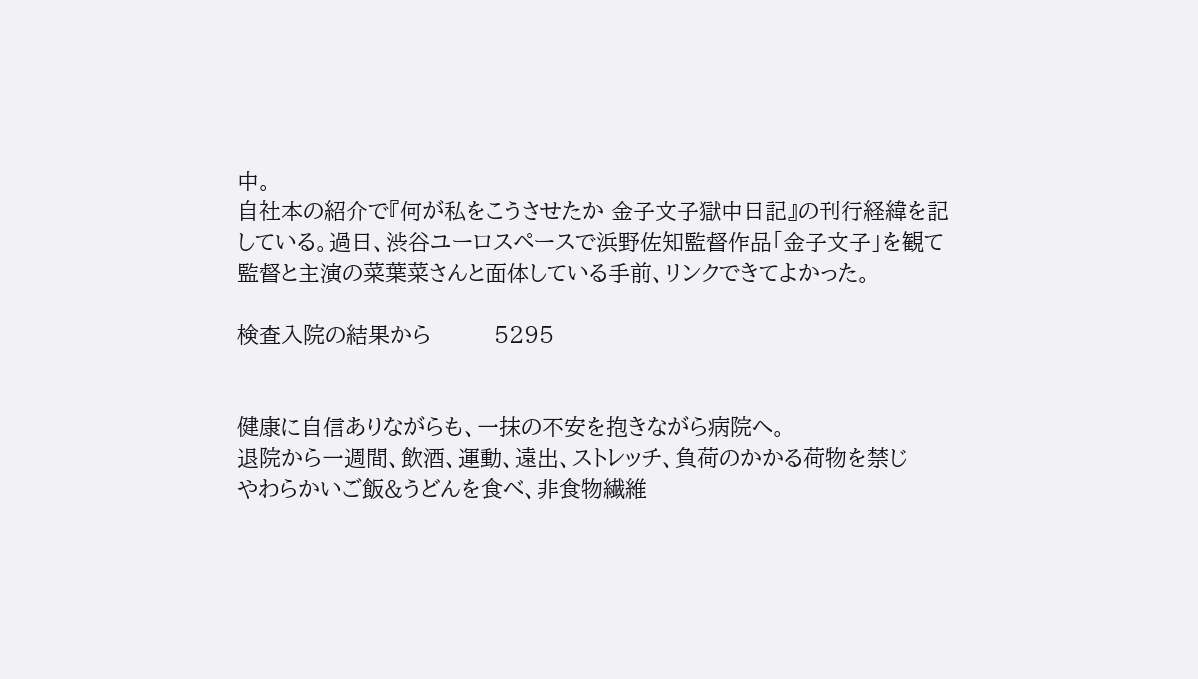中。
自社本の紹介で『何が私をこうさせたか 金子文子獄中日記』の刊行経緯を記
している。過日、渋谷ユーロスペースで浜野佐知監督作品「金子文子」を観て
監督と主演の菜葉菜さんと面体している手前、リンクできてよかった。

検査入院の結果から         5295


健康に自信ありながらも、一抹の不安を抱きながら病院へ。
退院から一週間、飲酒、運動、遠出、ストレッチ、負荷のかかる荷物を禁じ
やわらかいご飯&うどんを食べ、非食物繊維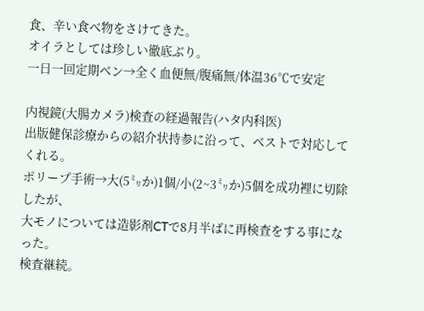食、辛い食べ物をさけてきた。
オイラとしては珍しい徹底ぶり。
一日一回定期ベン→全く血便無/腹痛無/体温36℃で安定

内視鏡(大腸カメラ)検査の経過報告(ハタ内科医)
出版健保診療からの紹介状持参に沿って、ベストで対応してくれる。
ポリープ手術→大(5㍉か)1個/小(2~3㍉か)5個を成功裡に切除したが、
大モノについては造影剤CTで8月半ばに再検査をする事になった。
検査継続。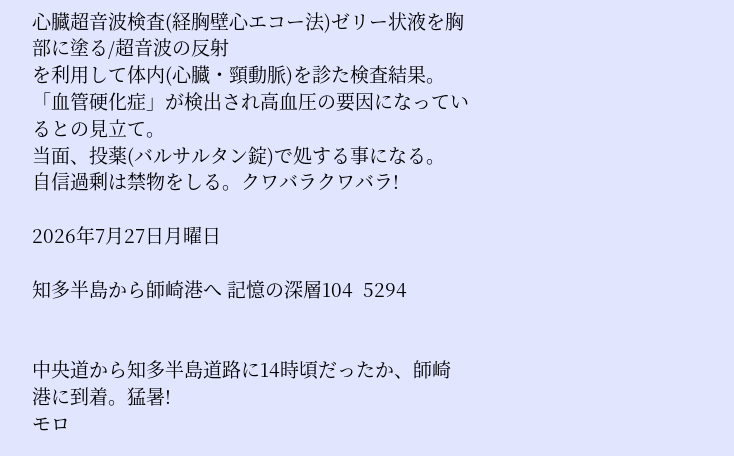心臓超音波検査(経胸壁心エコー法)ゼリー状液を胸部に塗る/超音波の反射
を利用して体内(心臓・頸動脈)を診た検査結果。
「血管硬化症」が検出され高血圧の要因になっているとの見立て。
当面、投薬(バルサルタン錠)で処する事になる。
自信過剰は禁物をしる。クワバラクワバラ!

2026年7月27日月曜日

知多半島から師崎港へ 記憶の深層104  5294


中央道から知多半島道路に14時頃だったか、師崎港に到着。猛暑!
モロ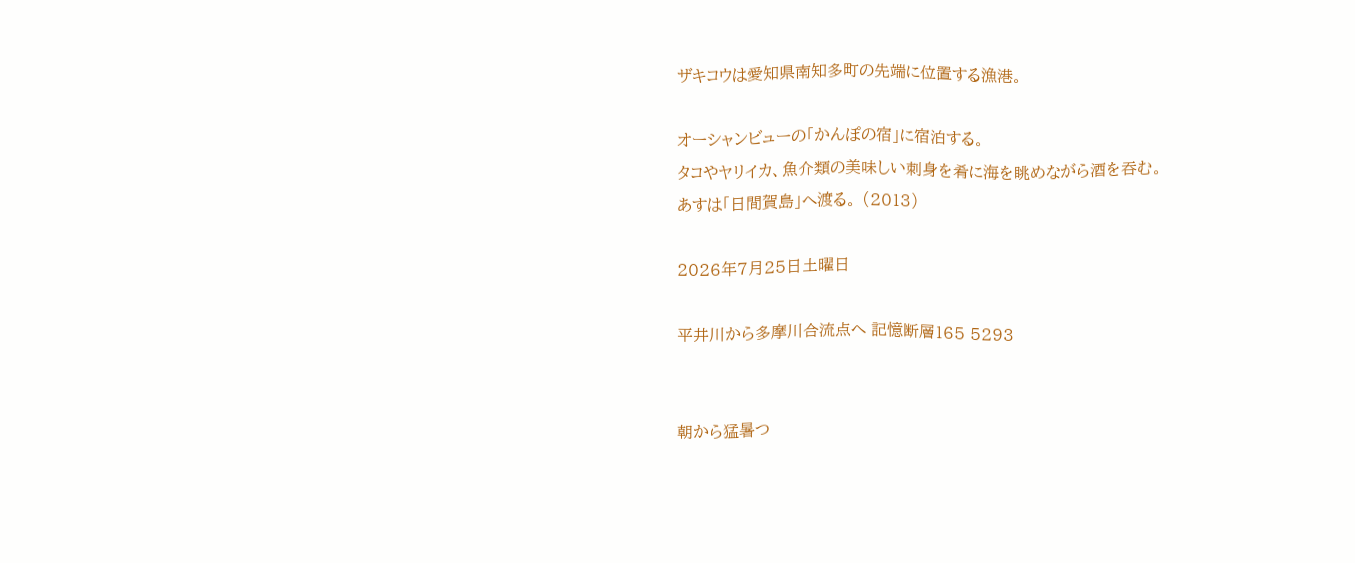ザキコウは愛知県南知多町の先端に位置する漁港。

オーシャンビューの「かんぽの宿」に宿泊する。
タコやヤリイカ、魚介類の美味しい刺身を肴に海を眺めながら酒を吞む。
あすは「日間賀島」へ渡る。 (2013)

2026年7月25日土曜日

平井川から多摩川合流点へ 記憶断層165 5293


朝から猛暑つ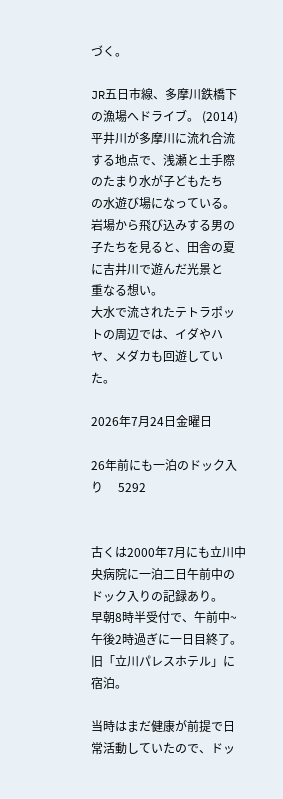づく。

JR五日市線、多摩川鉄橋下の漁場へドライブ。 (2014)
平井川が多摩川に流れ合流する地点で、浅瀬と土手際のたまり水が子どもたち
の水遊び場になっている。
岩場から飛び込みする男の子たちを見ると、田舎の夏に吉井川で遊んだ光景と
重なる想い。
大水で流されたテトラポットの周辺では、イダやハヤ、メダカも回遊していた。

2026年7月24日金曜日

26年前にも一泊のドック入り     5292


古くは2000年7月にも立川中央病院に一泊二日午前中のドック入りの記録あり。
早朝8時半受付で、午前中~午後2時過ぎに一日目終了。
旧「立川パレスホテル」に宿泊。

当時はまだ健康が前提で日常活動していたので、ドッ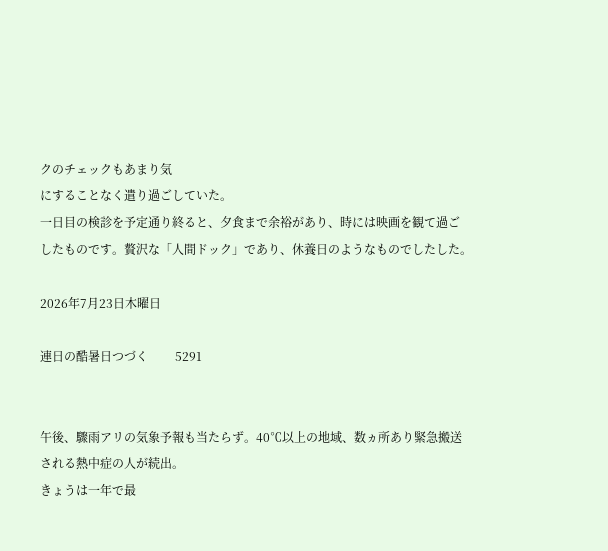クのチェックもあまり気
にすることなく遣り過ごしていた。
一日目の検診を予定通り終ると、夕食まで余裕があり、時には映画を観て過ご
したものです。贅沢な「人間ドック」であり、休養日のようなものでしたした。

2026年7月23日木曜日

連日の酷暑日つづく         5291


午後、驟雨アリの気象予報も当たらず。40℃以上の地域、数ヵ所あり緊急搬送
される熱中症の人が続出。
きょうは一年で最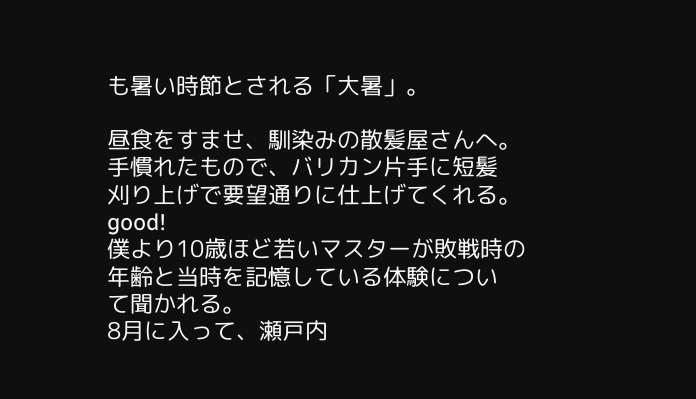も暑い時節とされる「大暑」。

昼食をすませ、馴染みの散髪屋さんへ。手慣れたもので、バリカン片手に短髪
刈り上げで要望通りに仕上げてくれる。good!
僕より10歳ほど若いマスターが敗戦時の年齢と当時を記憶している体験につい
て聞かれる。
8月に入って、瀬戸内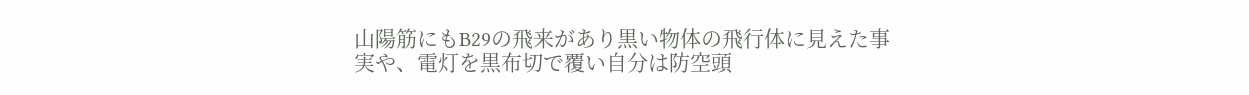山陽筋にもB29の飛来があり黒い物体の飛行体に見えた事
実や、電灯を黒布切で覆い自分は防空頭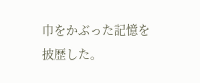巾をかぶった記憶を披歴した。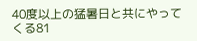40度以上の猛暑日と共にやってくる81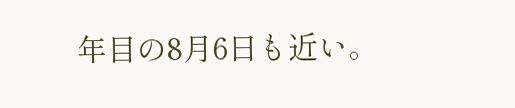年目の8月6日も近い。